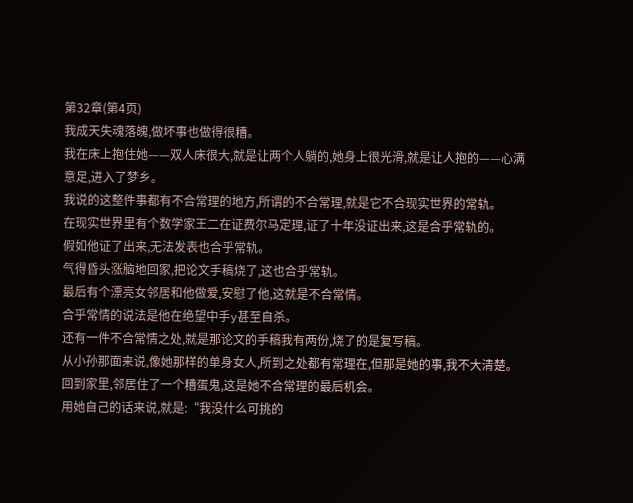第32章(第4页)
我成天失魂落魄,做坏事也做得很糟。
我在床上抱住她——双人床很大,就是让两个人躺的,她身上很光滑,就是让人抱的——心满意足,进入了梦乡。
我说的这整件事都有不合常理的地方,所谓的不合常理,就是它不合现实世界的常轨。
在现实世界里有个数学家王二在证费尔马定理,证了十年没证出来,这是合乎常轨的。
假如他证了出来,无法发表也合乎常轨。
气得昏头涨脑地回家,把论文手稿烧了,这也合乎常轨。
最后有个漂亮女邻居和他做爱,安慰了他,这就是不合常情。
合乎常情的说法是他在绝望中手y甚至自杀。
还有一件不合常情之处,就是那论文的手稿我有两份,烧了的是复写稿。
从小孙那面来说,像她那样的单身女人,所到之处都有常理在,但那是她的事,我不大清楚。
回到家里,邻居住了一个糟蛋鬼,这是她不合常理的最后机会。
用她自己的话来说,就是:“我没什么可挑的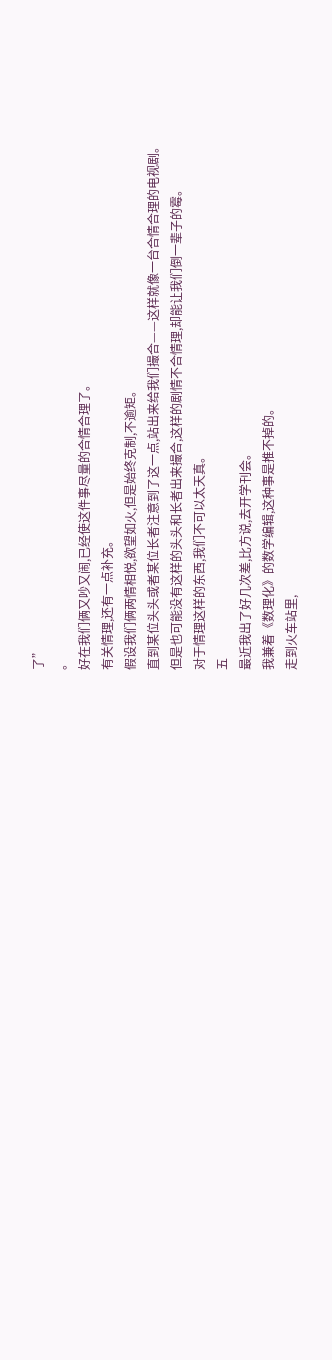了”
。
好在我们俩又吵又闹,已经使这件事尽量的合情合理了。
有关情理,还有一点补充。
假设我们俩两情相悦,欲望如火,但是始终克制,不逾矩。
直到某位头头或者某位长者注意到了这一点,站出来给我们撮合——这样就像一台合情合理的电视剧。
但是也可能没有这样的头头和长者出来撮合,这样的剧情不合情理,却能让我们倒一辈子的霉。
对于情理这样的东西,我们不可以太天真。
五
最近我出了好几次差,比方说,去开学刊会。
我兼着《数理化》的数学编辑,这种事是推不掉的。
走到火车站里,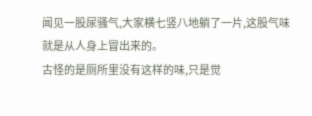闻见一股尿骚气,大家横七竖八地躺了一片,这股气味就是从人身上冒出来的。
古怪的是厕所里没有这样的味,只是觉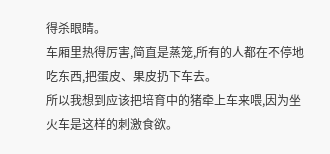得杀眼睛。
车厢里热得厉害,简直是蒸笼,所有的人都在不停地吃东西,把蛋皮、果皮扔下车去。
所以我想到应该把培育中的猪牵上车来喂,因为坐火车是这样的刺激食欲。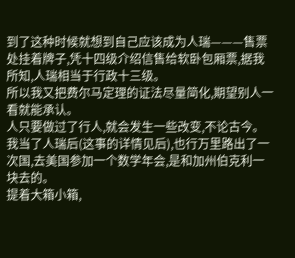到了这种时候就想到自己应该成为人瑞———售票处挂着牌子,凭十四级介绍信售给软卧包厢票,据我所知,人瑞相当于行政十三级。
所以我又把费尔马定理的证法尽量简化,期望别人一看就能承认。
人只要做过了行人,就会发生一些改变,不论古今。
我当了人瑞后(这事的详情见后),也行万里路出了一次国,去美国参加一个数学年会,是和加州伯克利一块去的。
提着大箱小箱,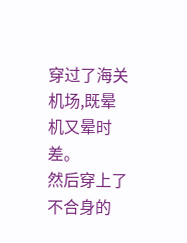穿过了海关机场,既晕机又晕时差。
然后穿上了不合身的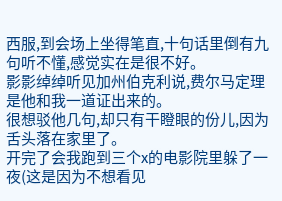西服,到会场上坐得笔直,十句话里倒有九句听不懂,感觉实在是很不好。
影影绰绰听见加州伯克利说,费尔马定理是他和我一道证出来的。
很想驳他几句,却只有干瞪眼的份儿,因为舌头落在家里了。
开完了会我跑到三个x的电影院里躲了一夜(这是因为不想看见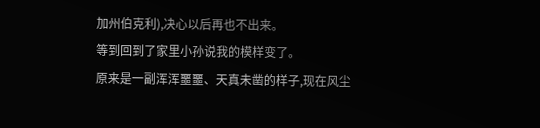加州伯克利),决心以后再也不出来。
等到回到了家里小孙说我的模样变了。
原来是一副浑浑噩噩、天真未凿的样子,现在风尘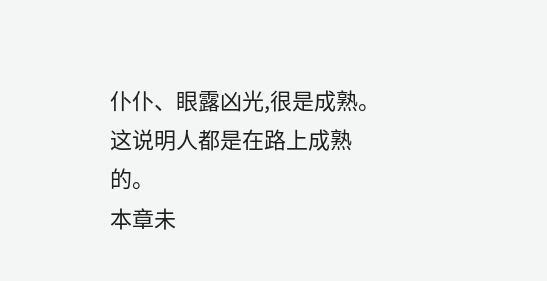仆仆、眼露凶光,很是成熟。
这说明人都是在路上成熟的。
本章未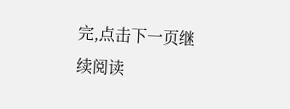完,点击下一页继续阅读